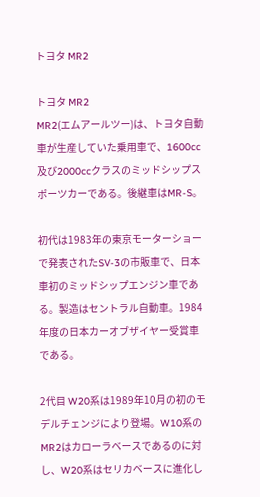トヨタ MR2

トヨタ MR2
MR2(エムアールツー)は、トヨタ自動車が生産していた乗用車で、1600cc及び2000ccクラスのミッドシップスポーツカーである。後継車はMR-S。

初代は1983年の東京モーターショーで発表されたSV-3の市販車で、日本車初のミッドシップエンジン車である。製造はセントラル自動車。1984年度の日本カーオブザイヤー受賞車である。

2代目 W20系は1989年10月の初のモデルチェンジにより登場。W10系のMR2はカローラベースであるのに対し、W20系はセリカベースに進化し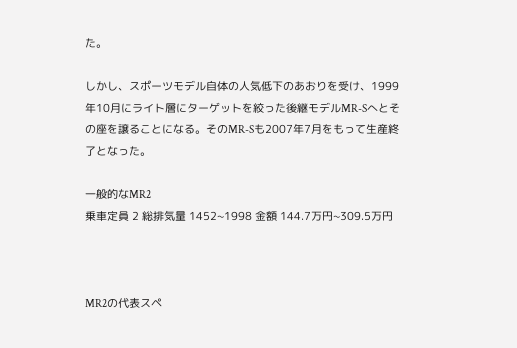た。

しかし、スポーツモデル自体の人気低下のあおりを受け、1999年10月にライト層にターゲットを絞った後継モデルMR-Sへとその座を譲ることになる。そのMR-Sも2007年7月をもって生産終了となった。

一般的なMR2
乗車定員 2 総排気量 1452~1998 金額 144.7万円~309.5万円



MR2の代表スペ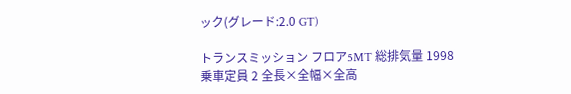ック(グレード:2.0 GT)

トランスミッション フロア5MT 総排気量 1998
乗車定員 2 全長×全幅×全高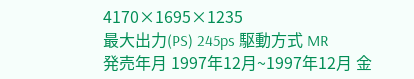4170×1695×1235
最大出力(PS) 245ps 駆動方式 MR
発売年月 1997年12月~1997年12月 金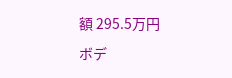額 295.5万円
ボデ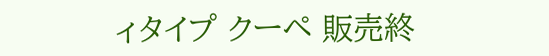ィタイプ クーペ 販売終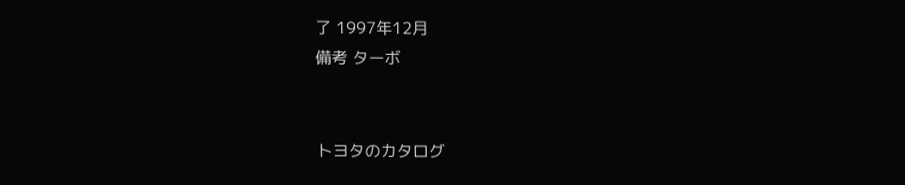了 1997年12月
備考 ターボ


トヨタのカタログ